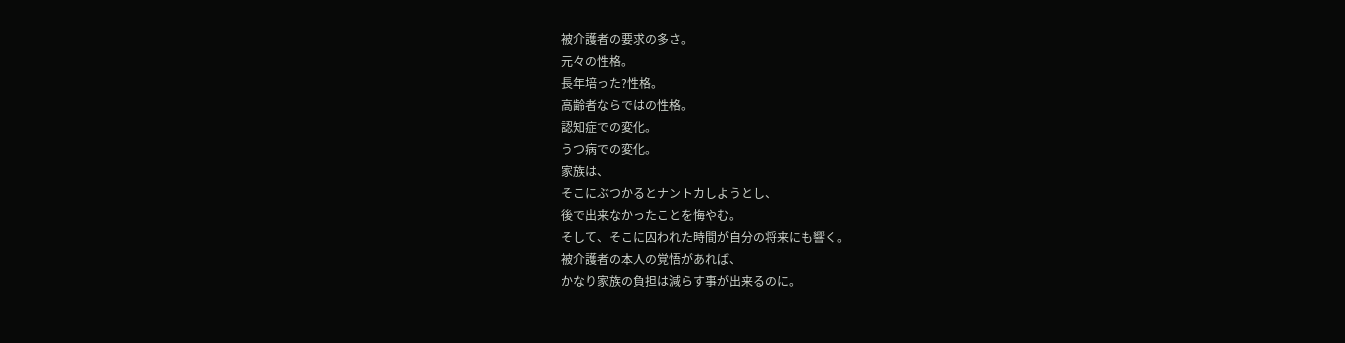被介護者の要求の多さ。
元々の性格。
長年培った?性格。
高齢者ならではの性格。
認知症での変化。
うつ病での変化。
家族は、
そこにぶつかるとナントカしようとし、
後で出来なかったことを悔やむ。
そして、そこに囚われた時間が自分の将来にも響く。
被介護者の本人の覚悟があれば、
かなり家族の負担は減らす事が出来るのに。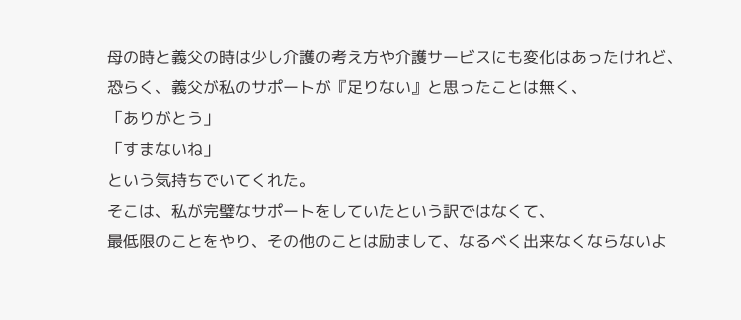母の時と義父の時は少し介護の考え方や介護サービスにも変化はあったけれど、
恐らく、義父が私のサポートが『足りない』と思ったことは無く、
「ありがとう」
「すまないね」
という気持ちでいてくれた。
そこは、私が完璧なサポートをしていたという訳ではなくて、
最低限のことをやり、その他のことは励まして、なるべく出来なくならないよ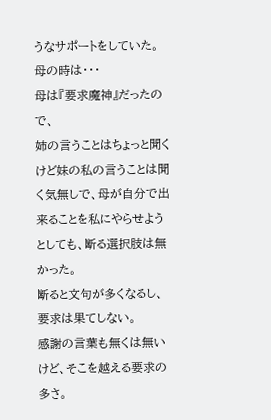うなサポートをしていた。
母の時は・・・
母は『要求魔神』だったので、
姉の言うことはちょっと聞くけど妹の私の言うことは聞く気無しで、母が自分で出来ることを私にやらせようとしても、断る選択肢は無かった。
断ると文句が多くなるし、要求は果てしない。
感謝の言葉も無くは無いけど、そこを越える要求の多さ。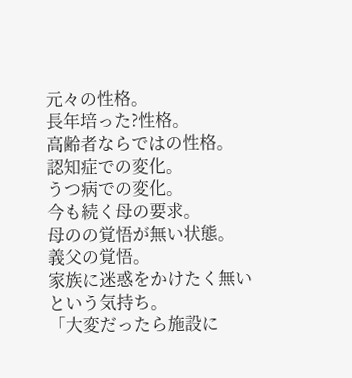元々の性格。
長年培った?性格。
高齢者ならではの性格。
認知症での変化。
うつ病での変化。
今も続く母の要求。
母のの覚悟が無い状態。
義父の覚悟。
家族に迷惑をかけたく無いという気持ち。
「大変だったら施設に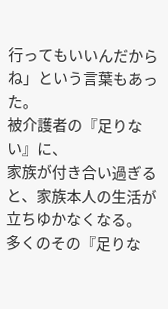行ってもいいんだからね」という言葉もあった。
被介護者の『足りない』に、
家族が付き合い過ぎると、家族本人の生活が立ちゆかなくなる。
多くのその『足りな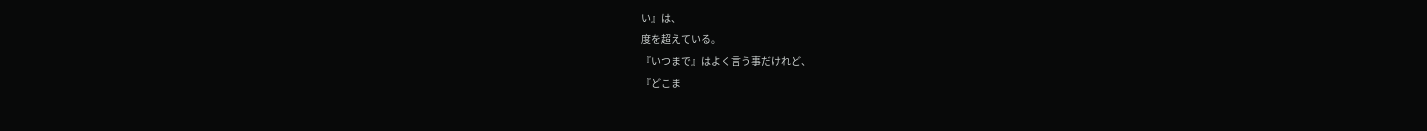い』は、
度を超えている。
『いつまで』はよく言う事だけれど、
『どこま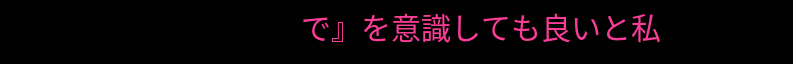で』を意識しても良いと私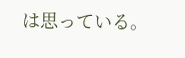は思っている。